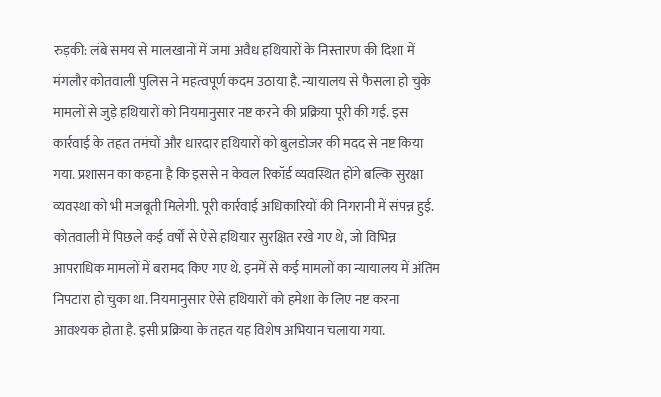रुड़की: लंबे समय से मालखानों में जमा अवैध हथियारों के निस्तारण की दिशा में मंगलौर कोतवाली पुलिस ने महत्वपूर्ण कदम उठाया है. न्यायालय से फैसला हो चुके मामलों से जुड़े हथियारों को नियमानुसार नष्ट करने की प्रक्रिया पूरी की गई. इस कार्रवाई के तहत तमंचों और धारदार हथियारों को बुलडोजर की मदद से नष्ट किया गया. प्रशासन का कहना है कि इससे न केवल रिकॉर्ड व्यवस्थित होंगे बल्कि सुरक्षा व्यवस्था को भी मजबूती मिलेगी. पूरी कार्रवाई अधिकारियों की निगरानी में संपन्न हुई.
कोतवाली में पिछले कई वर्षों से ऐसे हथियार सुरक्षित रखे गए थे, जो विभिन्न आपराधिक मामलों में बरामद किए गए थे. इनमें से कई मामलों का न्यायालय में अंतिम निपटारा हो चुका था. नियमानुसार ऐसे हथियारों को हमेशा के लिए नष्ट करना आवश्यक होता है. इसी प्रक्रिया के तहत यह विशेष अभियान चलाया गया.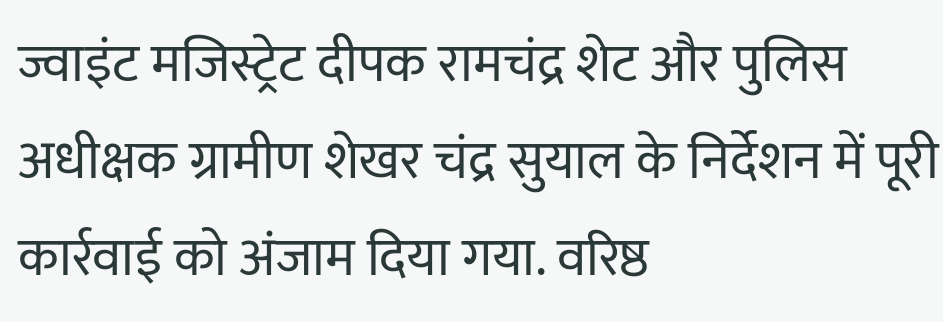ज्वाइंट मजिस्ट्रेट दीपक रामचंद्र शेट और पुलिस अधीक्षक ग्रामीण शेखर चंद्र सुयाल के निर्देशन में पूरी कार्रवाई को अंजाम दिया गया. वरिष्ठ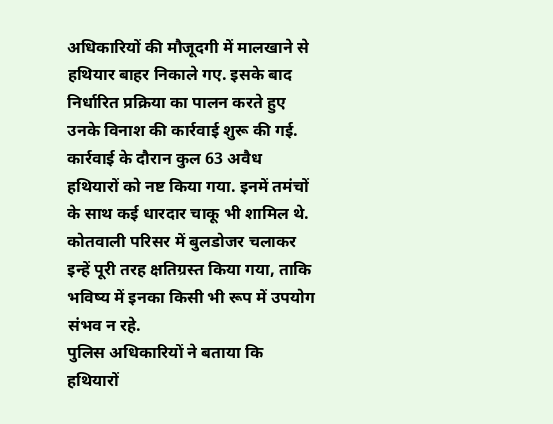अधिकारियों की मौजूदगी में मालखाने से हथियार बाहर निकाले गए. इसके बाद निर्धारित प्रक्रिया का पालन करते हुए उनके विनाश की कार्रवाई शुरू की गई.
कार्रवाई के दौरान कुल 63 अवैध हथियारों को नष्ट किया गया. इनमें तमंचों के साथ कई धारदार चाकू भी शामिल थे. कोतवाली परिसर में बुलडोजर चलाकर इन्हें पूरी तरह क्षतिग्रस्त किया गया, ताकि भविष्य में इनका किसी भी रूप में उपयोग संभव न रहे.
पुलिस अधिकारियों ने बताया कि हथियारों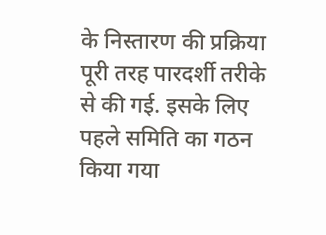के निस्तारण की प्रक्रिया पूरी तरह पारदर्शी तरीके से की गई. इसके लिए पहले समिति का गठन किया गया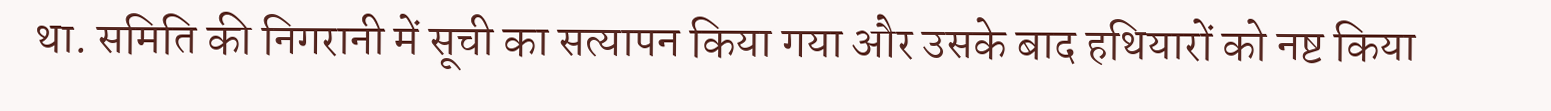था. समिति की निगरानी में सूची का सत्यापन किया गया और उसके बाद हथियारों को नष्ट किया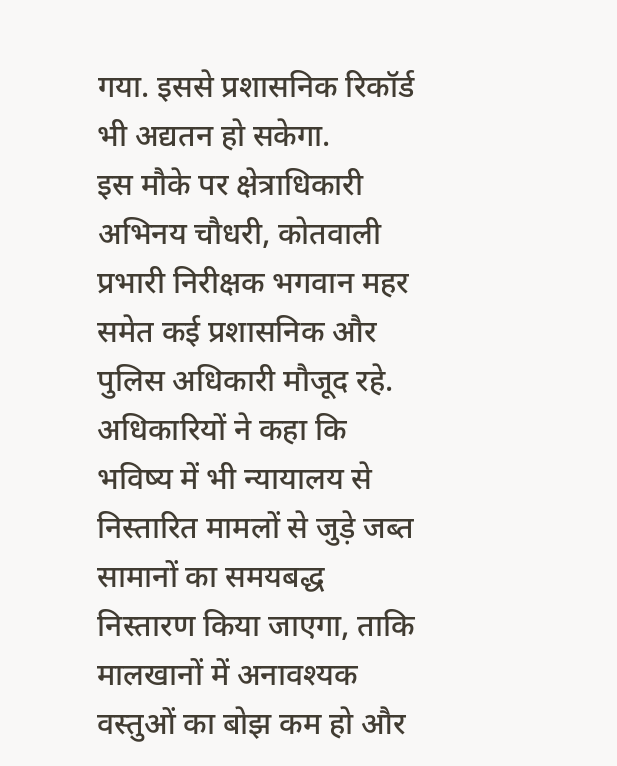गया. इससे प्रशासनिक रिकॉर्ड भी अद्यतन हो सकेगा.
इस मौके पर क्षेत्राधिकारी अभिनय चौधरी, कोतवाली प्रभारी निरीक्षक भगवान महर समेत कई प्रशासनिक और पुलिस अधिकारी मौजूद रहे. अधिकारियों ने कहा कि भविष्य में भी न्यायालय से निस्तारित मामलों से जुड़े जब्त सामानों का समयबद्ध निस्तारण किया जाएगा, ताकि मालखानों में अनावश्यक वस्तुओं का बोझ कम हो और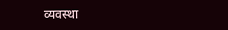व्यवस्था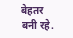बेहतर बनी रहे.